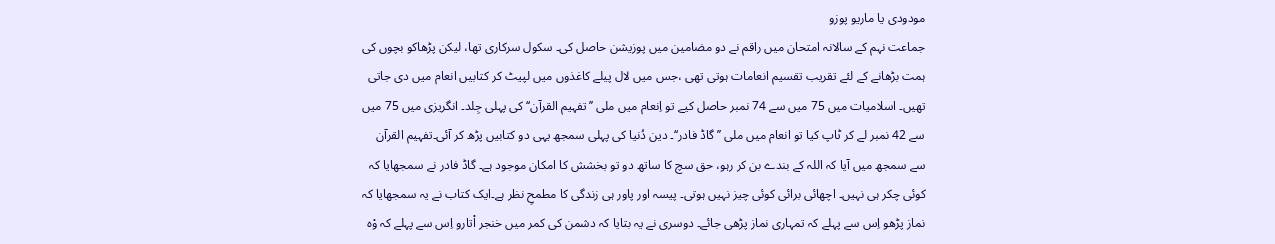مودودی یا ماریو پوزو
جماعت نہم کے سالانہ امتحان میں راقم نے دو مضامین میں پوزیشن حاصل کی۔ سکول سرکاری تھا، لیکن پڑھاکو بچوں کی ہمت بڑھانے کے لئے تقریب تقسیم انعامات ہوتی تھی ،جس میں لال پیلے کاغذوں میں لپیٹ کر کتابیں انعام میں دی جاتی تھیں۔ اسلامیات میں 75 میں سے 74 نمبر حاصل کیے تو اِنعام میں ملی ’’تفہیم القرآن‘‘ کی پہلی جِلد۔ انگریزی میں 75 میں سے 42 نمبر لے کر ٹاپ کیا تو انعام میں ملی ’’گاڈ فادر‘‘۔ دین دُنیا کی پہلی سمجھ یہی دو کتابیں پڑھ کر آئی۔تفہیم القرآن سے سمجھ میں آیا کہ اللہ کے بندے بن کر رہو، حق سچ کا ساتھ دو تو بخشش کا امکان موجود ہے۔ گاڈ فادر نے سمجھایا کہ کوئی چکر ہی نہیں۔ اچھائی برائی کوئی چیز نہیں ہوتی۔ پیسہ اور پاور ہی زندگی کا مطمحِ نظر ہے۔ایک کتاب نے یہ سمجھایا کہ نماز پڑھو اِس سے پہلے کہ تمہاری نماز پڑھی جائے۔ دوسری نے یہ بتایا کہ دشمن کی کمر میں خنجر اْتارو اِس سے پہلے کہ وْہ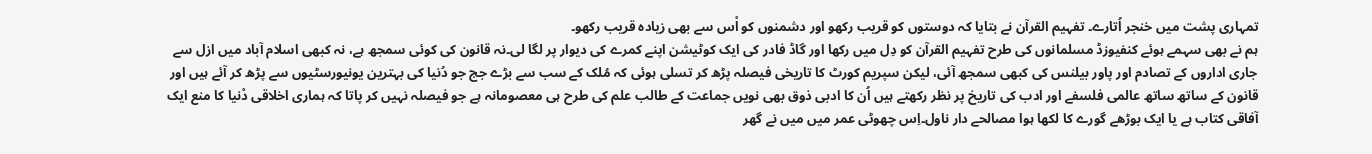تمہاری پشت میں خنجر اُتارے۔ تفہیم القرآن نے بتایا کہ دوستوں کو قریب رکھو اور دشمنوں کو اْس سے بھی زیادہ قریب رکھو۔
ہم نے بھی سہمے ہوئے کنفیوزڈ مسلمانوں کی طرح تفہیم القرآن کو دِل میں رکھا اور گاڈ فادر کی ایک کوٹیشن اپنے کمرے کی دیوار پر لگا لی۔نہ قانون کی کوئی سمجھ ہے، نہ کبھی اسلام آباد میں ازل سے جاری اداروں کے تصادم اور پاور بیلنس کی کبھی سمجھ آئی، لیکن سپریم کورٹ کا تاریخی فیصلہ پڑھ کر تسلی ہوئی کہ مُلک کے سب سے بڑے جج جو دُنیا کی بہترین یونیورسٹیوں سے پڑھ کر آئے ہیں اور قانون کے ساتھ ساتھ عالمی فلسفے اور ادب کی تاریخ پر نظر رکھتے ہیں اُن کا ادبی ذوق بھی نویں جماعت کے طالب علم کی طرح ہی معصومانہ ہے جو فیصلہ نہیں کر پاتا کہ ہماری اخلاقی دْنیا کا منع ایک آفاقی کتاب ہے یا ایک بوڑھے گورے کا لکھا ہوا مصالحے دار ناول۔اِس چھوٹی عمر میں میں نے گھر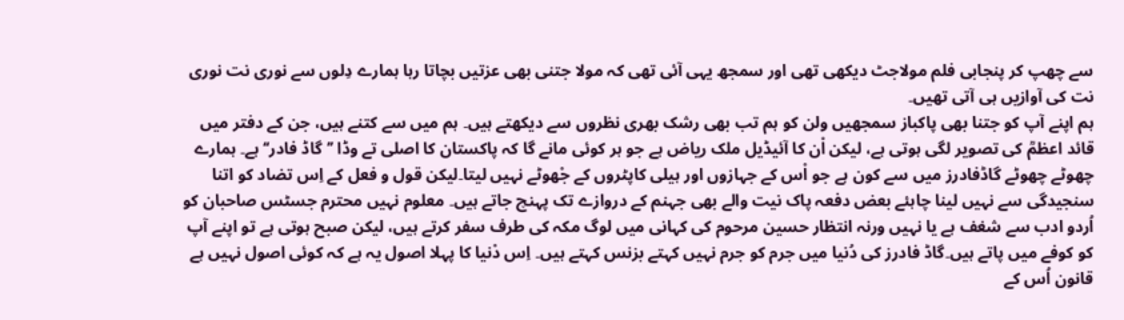سے چھپ کر پنجابی فلم مولاجٹ دیکھی تھی اور سمجھ یہی آئی تھی کہ مولا جتنی بھی عزتیں بچاتا رہا ہمارے دِلوں سے نوری نت نوری نت کی آوازیں ہی آتی تھیں۔
ہم اپنے آپ کو جتنا بھی پاکباز سمجھیں ولن کو ہم تب بھی رشک بھری نظروں سے دیکھتے ہیں۔ ہم میں سے کتنے ہیں، جن کے دفتر میں قائد اعظمؒ کی تصویر لگی ہوتی ہے، لیکن اْن کا آئیڈیل ملک ریاض ہے جو ہر کوئی مانے گا کہ پاکستان کا اصلی تے وڈا ’’گاڈ فادر‘‘ ہے۔ ہمارے چھوٹے چھوٹے گاڈفادرز میں سے کون ہے جو اْس کے جہازوں اور ہیلی کاپٹروں کے جْھوٹے نہیں لیتا۔لیکن قول و فعل کے اِس تضاد کو اتنا سنجیدگی سے نہیں لینا چاہئے بعض دفعہ پاک نیت والے بھی جہنم کے دروازے تک پہنچ جاتے ہیں۔ معلوم نہیں محترم جسٹس صاحبان کو اُردو ادب سے شغف ہے یا نہیں ورنہ انتظار حسین مرحوم کی کہانی میں لوگ مکہ کی طرف سفر کرتے ہیں، لیکن صبح ہوتی ہے تو اپنے آپ کو کوفے میں پاتے ہیں۔گاڈ فادرز کی دُنیا میں جرم کو جرم نہیں کہتے بزنس کہتے ہیں۔ اِس دْنیا کا پہلا اصول یہ ہے کہ کوئی اصول نہیں ہے قانون اُس کے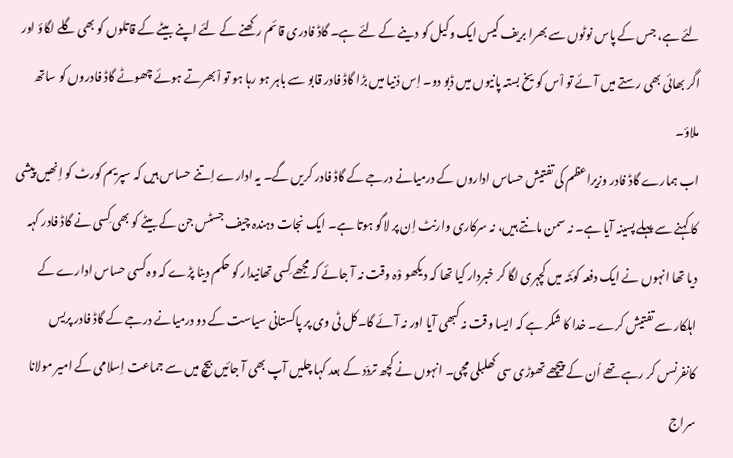لئے ہے، جس کے پاس نوٹوں سے بھرا بریف کیس ایک وکیل کو دینے کے لئے ہے۔ گاڈ فادری قائم رکھنے کے لئے اپنے بیٹے کے قاتلوں کو بھی گلے لگاؤ اور اگر بھائی بھی رستے میں آئے تو اْس کو یخ بستہ پانیوں میں ڈبو دو۔ اِس دُنیا میں بڑا گاڈ فادر قابو سے باہر ہو رہا ہو تو اْبھرتے ہوئے چھوٹے گاڈ فادروں کو ساتھ ملاؤ۔
اب ہمارے گاڈ فادر وزیراعظم کی تفتیش حساس اداروں کے درمیانے درجے کے گاڈ فادر کریں گے۔ یہ ادارے اِتنے حساس ہیں کہ سپریم کورٹ کو اِنھیں پیشی کا کہنے سے پہلے پسینہ آیا ہے۔ نہ سمن مانتے ہیں، نہ سرکاری وارنٹ اِن پر لاگو ہوتا ہے۔ ایک نجات دہندہ چیف جسٹس جن کے بیٹے کو بھی کِسی نے گاڈ فادر کہہ دیا تھا انہوں نے ایک دفعہ کوئٹہ میں کچہری لگا کر خبردار کیا تھا کہ دیکھو وْہ وقت نہ آ جائے کہ مجھے کِسی تھانیدار کو حکم دینا پڑے کہ وہ کسی حساس ادارے کے اہلکار سے تفتیش کرے۔ خدا کا شکر ہے کہ ایسا وقت نہ کبھی آیا اور نہ آئے گا۔کل ٹی وی پر پاکستانی سیاست کے دو درمیانے درجے کے گاڈ فادر پریس کانفرنسں کر رہے تھے اُن کے پیچھے تھوڑی سی کھلبلی مچی۔ انہوں نے کچھ تردّد کے بعد کہا چلیں آپ بھی آ جائیں بیچ میں سے جماعت اِسلامی کے امیر مولانا سراج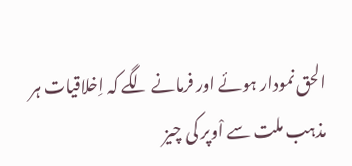الحق نمودار ہوئے اور فرمانے لگے کہ اِخلاقیات ہر مذہب ملت سے اْوپر کی چیز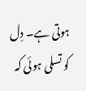ہوتی ہے۔ دِل کو تسلی ہوئی کہ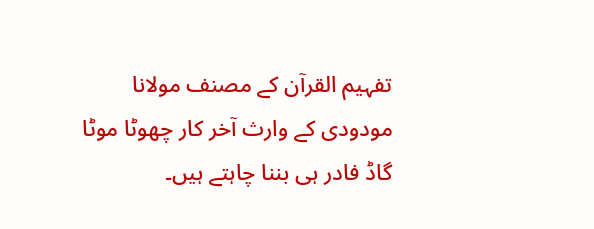تفہیم القرآن کے مصنف مولانا مودودی کے وارث آخر کار چھوٹا موٹا گاڈ فادر ہی بننا چاہتے ہیں۔